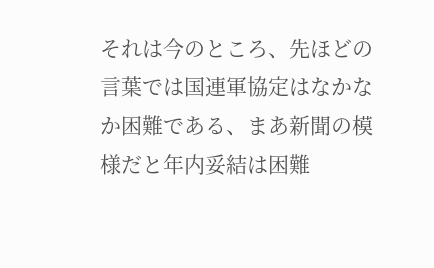それは今のところ、先ほどの言葉では国連軍協定はなかなか困難である、まあ新聞の模様だと年内妥結は困難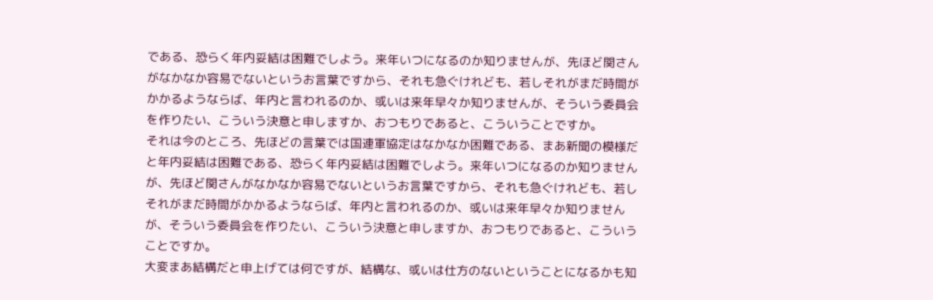である、恐らく年内妥結は困難でしよう。来年いつになるのか知りませんが、先ほど関さんがなかなか容易でないというお言葉ですから、それも急ぐけれども、若しそれがまだ時間がかかるようならば、年内と言われるのか、或いは来年早々か知りませんが、そういう委員会を作りたい、こういう決意と申しますか、おつもりであると、こういうことですか。
それは今のところ、先ほどの言葉では国連軍協定はなかなか困難である、まあ新聞の模様だと年内妥結は困難である、恐らく年内妥結は困難でしよう。来年いつになるのか知りませんが、先ほど関さんがなかなか容易でないというお言葉ですから、それも急ぐけれども、若しそれがまだ時間がかかるようならば、年内と言われるのか、或いは来年早々か知りませんが、そういう委員会を作りたい、こういう決意と申しますか、おつもりであると、こういうことですか。
大変まあ結構だと申上げては何ですが、結構な、或いは仕方のないということになるかも知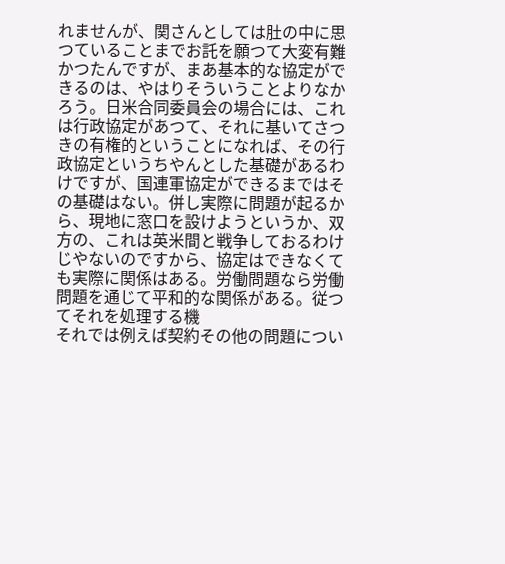れませんが、関さんとしては肚の中に思つていることまでお託を願つて大変有難かつたんですが、まあ基本的な協定ができるのは、やはりそういうことよりなかろう。日米合同委員会の場合には、これは行政協定があつて、それに基いてさつきの有権的ということになれば、その行政協定というちやんとした基礎があるわけですが、国連軍協定ができるまではその基礎はない。併し実際に問題が起るから、現地に窓口を設けようというか、双方の、これは英米間と戦争しておるわけじやないのですから、協定はできなくても実際に関係はある。労働問題なら労働問題を通じて平和的な関係がある。従つてそれを処理する機
それでは例えば契約その他の問題につい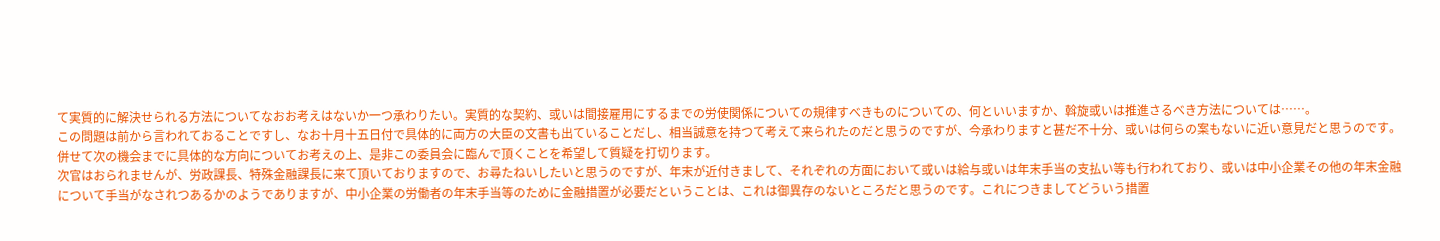て実質的に解決せられる方法についてなおお考えはないか一つ承わりたい。実質的な契約、或いは間接雇用にするまでの労使関係についての規律すべきものについての、何といいますか、斡旋或いは推進さるべき方法については……。
この問題は前から言われておることですし、なお十月十五日付で具体的に両方の大臣の文書も出ていることだし、相当誠意を持つて考えて来られたのだと思うのですが、今承わりますと甚だ不十分、或いは何らの案もないに近い意見だと思うのです。併せて次の機会までに具体的な方向についてお考えの上、是非この委員会に臨んで頂くことを希望して質疑を打切ります。
次官はおられませんが、労政課長、特殊金融課長に来て頂いておりますので、お尋たねいしたいと思うのですが、年末が近付きまして、それぞれの方面において或いは給与或いは年末手当の支払い等も行われており、或いは中小企業その他の年末金融について手当がなされつあるかのようでありますが、中小企業の労働者の年末手当等のために金融措置が必要だということは、これは御異存のないところだと思うのです。これにつきましてどういう措置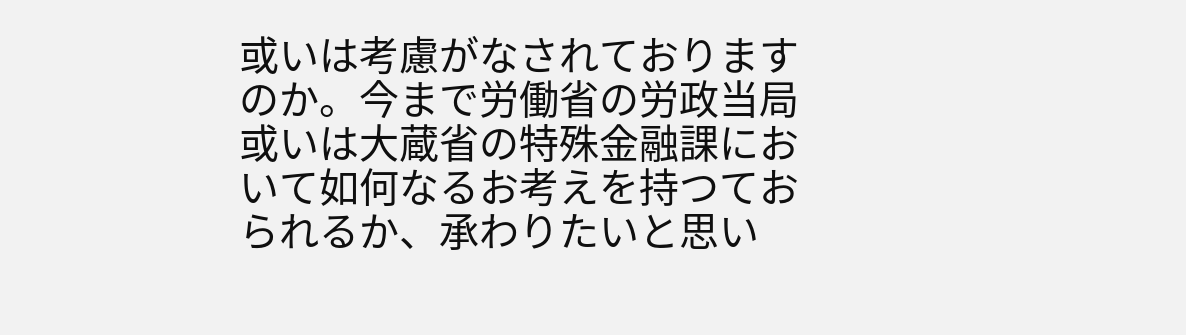或いは考慮がなされておりますのか。今まで労働省の労政当局或いは大蔵省の特殊金融課において如何なるお考えを持つておられるか、承わりたいと思い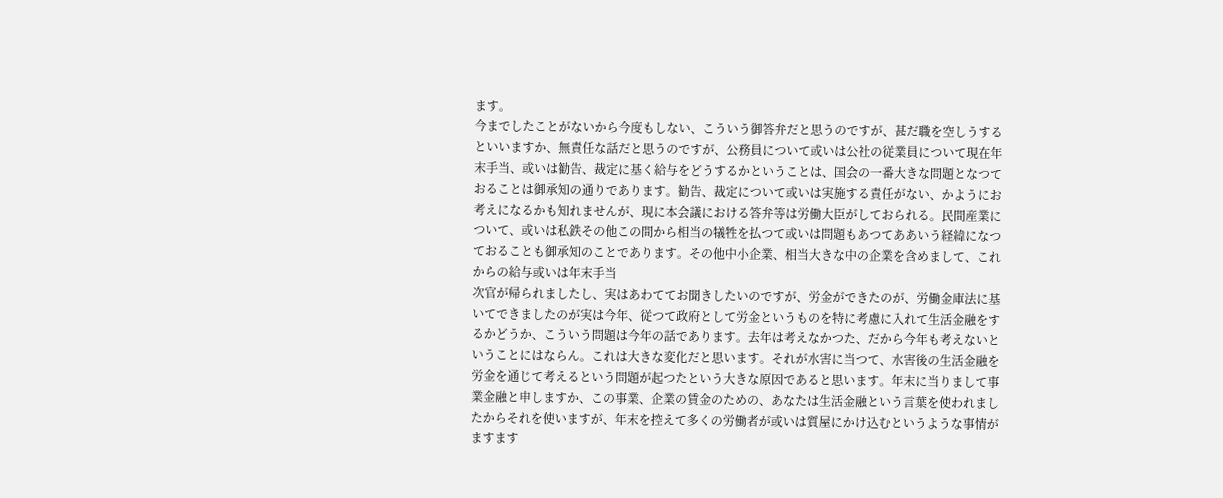ます。
今までしたことがないから今度もしない、こういう御答弁だと思うのですが、甚だ職を空しうするといいますか、無責任な話だと思うのですが、公務員について或いは公社の従業員について現在年末手当、或いは勧告、裁定に基く給与をどうするかということは、国会の一番大きな問題となつておることは御承知の通りであります。勧告、裁定について或いは実施する責任がない、かようにお考えになるかも知れませんが、現に本会議における答弁等は労働大臣がしておられる。民間産業について、或いは私鉄その他この間から相当の犠牲を払つて或いは問題もあつてああいう経緯になつておることも御承知のことであります。その他中小企業、相当大きな中の企業を含めまして、これからの給与或いは年末手当
次官が帰られましたし、実はあわててお聞きしたいのですが、労金ができたのが、労働金庫法に基いてできましたのが実は今年、従つて政府として労金というものを特に考慮に入れて生活金融をするかどうか、こういう問題は今年の話であります。去年は考えなかつた、だから今年も考えないということにはならん。これは大きな変化だと思います。それが水害に当つて、水害後の生活金融を労金を通じて考えるという問題が起つたという大きな原因であると思います。年末に当りまして事業金融と申しますか、この事業、企業の賃金のための、あなたは生活金融という言葉を使われましたからそれを使いますが、年末を控えて多くの労働者が或いは質屋にかけ込むというような事情がますます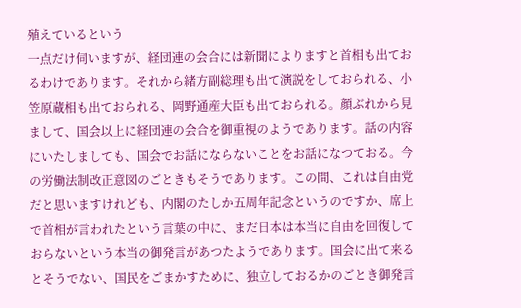殖えているという
一点だけ伺いますが、経団連の会合には新聞によりますと首相も出ておるわけであります。それから緒方副総理も出て演説をしておられる、小笠原蔵相も出ておられる、岡野通産大臣も出ておられる。顔ぶれから見まして、国会以上に経団連の会合を御重視のようであります。話の内容にいたしましても、国会でお話にならないことをお話になつておる。今の労働法制改正意図のごときもそうであります。この間、これは自由党だと思いますけれども、内閣のたしか五周年記念というのですか、席上で首相が言われたという言葉の中に、まだ日本は本当に自由を回復しておらないという本当の御発言があつたようであります。国会に出て来るとそうでない、国民をごまかすために、独立しておるかのごとき御発言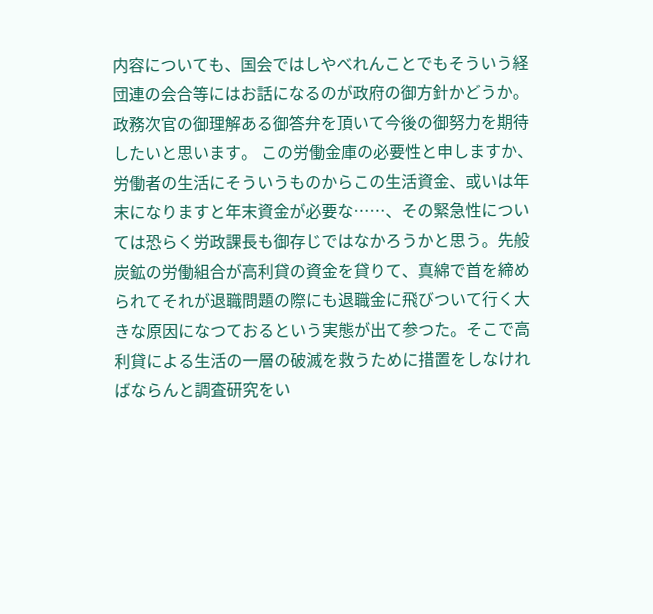内容についても、国会ではしやべれんことでもそういう経団連の会合等にはお話になるのが政府の御方針かどうか。
政務次官の御理解ある御答弁を頂いて今後の御努力を期待したいと思います。 この労働金庫の必要性と申しますか、労働者の生活にそういうものからこの生活資金、或いは年末になりますと年末資金が必要な……、その緊急性については恐らく労政課長も御存じではなかろうかと思う。先般炭鉱の労働組合が高利貸の資金を貸りて、真綿で首を締められてそれが退職問題の際にも退職金に飛びついて行く大きな原因になつておるという実態が出て参つた。そこで高利貸による生活の一層の破滅を救うために措置をしなければならんと調査研究をい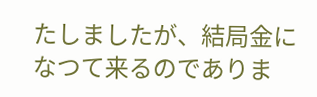たしましたが、結局金になつて来るのでありま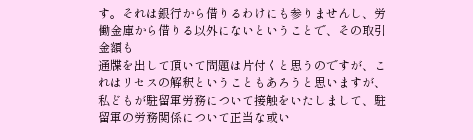す。それは銀行から借りるわけにも参りませんし、労働金庫から借りる以外にないということで、その取引金額も
通牒を出して頂いて問題は片付くと思うのですが、これはリセスの解釈ということもあろうと思いますが、私どもが駐留軍労務について接触をいたしまして、駐留軍の労務関係について正当な或い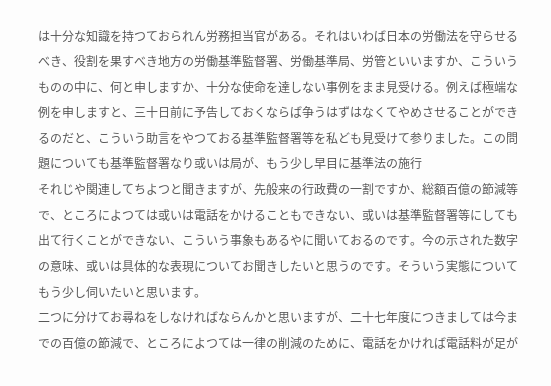は十分な知識を持つておられん労務担当官がある。それはいわば日本の労働法を守らせるべき、役割を果すべき地方の労働基準監督署、労働基準局、労管といいますか、こういうものの中に、何と申しますか、十分な使命を達しない事例をまま見受ける。例えば極端な例を申しますと、三十日前に予告しておくならば争うはずはなくてやめさせることができるのだと、こういう助言をやつておる基準監督署等を私ども見受けて参りました。この問題についても基準監督署なり或いは局が、もう少し早目に基準法の施行
それじや関連してちよつと聞きますが、先般来の行政費の一割ですか、総額百億の節減等で、ところによつては或いは電話をかけることもできない、或いは基準監督署等にしても出て行くことができない、こういう事象もあるやに聞いておるのです。今の示された数字の意味、或いは具体的な表現についてお聞きしたいと思うのです。そういう実態についてもう少し伺いたいと思います。
二つに分けてお尋ねをしなければならんかと思いますが、二十七年度につきましては今までの百億の節減で、ところによつては一律の削減のために、電話をかければ電話料が足が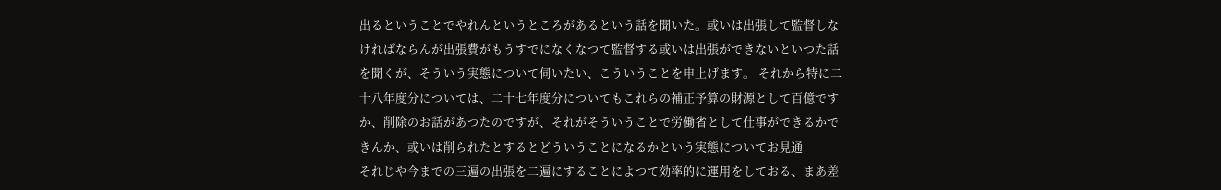出るということでやれんというところがあるという話を聞いた。或いは出張して監督しなければならんが出張費がもうすでになくなつて監督する或いは出張ができないといつた話を聞くが、そういう実態について伺いたい、こういうことを申上げます。 それから特に二十八年度分については、二十七年度分についてもこれらの補正予算の財源として百億ですか、削除のお話があつたのですが、それがそういうことで労働省として仕事ができるかできんか、或いは削られたとするとどういうことになるかという実態についてお見通
それじや今までの三遍の出張を二遍にすることによつて効率的に運用をしておる、まあ差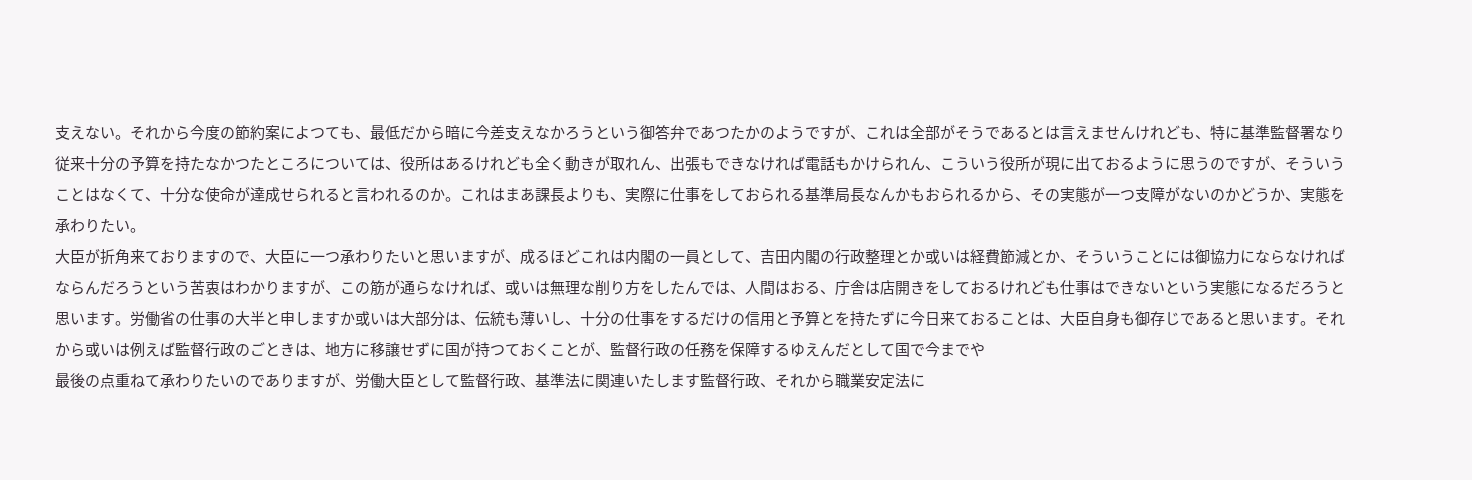支えない。それから今度の節約案によつても、最低だから暗に今差支えなかろうという御答弁であつたかのようですが、これは全部がそうであるとは言えませんけれども、特に基準監督署なり従来十分の予算を持たなかつたところについては、役所はあるけれども全く動きが取れん、出張もできなければ電話もかけられん、こういう役所が現に出ておるように思うのですが、そういうことはなくて、十分な使命が達成せられると言われるのか。これはまあ課長よりも、実際に仕事をしておられる基準局長なんかもおられるから、その実態が一つ支障がないのかどうか、実態を承わりたい。
大臣が折角来ておりますので、大臣に一つ承わりたいと思いますが、成るほどこれは内閣の一員として、吉田内閣の行政整理とか或いは経費節減とか、そういうことには御協力にならなければならんだろうという苦衷はわかりますが、この筋が通らなければ、或いは無理な削り方をしたんでは、人間はおる、庁舎は店開きをしておるけれども仕事はできないという実態になるだろうと思います。労働省の仕事の大半と申しますか或いは大部分は、伝統も薄いし、十分の仕事をするだけの信用と予算とを持たずに今日来ておることは、大臣自身も御存じであると思います。それから或いは例えば監督行政のごときは、地方に移譲せずに国が持つておくことが、監督行政の任務を保障するゆえんだとして国で今までや
最後の点重ねて承わりたいのでありますが、労働大臣として監督行政、基準法に関連いたします監督行政、それから職業安定法に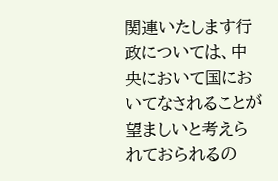関連いたします行政については、中央において国においてなされることが望ましいと考えられておられるの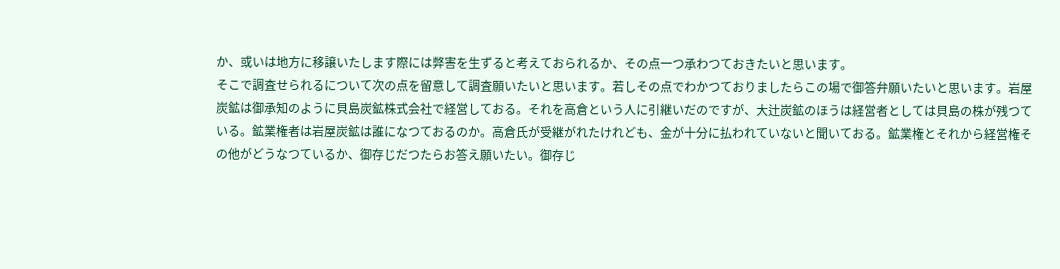か、或いは地方に移譲いたします際には弊害を生ずると考えておられるか、その点一つ承わつておきたいと思います。
そこで調査せられるについて次の点を留意して調査願いたいと思います。若しその点でわかつておりましたらこの場で御答弁願いたいと思います。岩屋炭鉱は御承知のように貝島炭鉱株式会社で経営しておる。それを高倉という人に引継いだのですが、大辻炭鉱のほうは経営者としては貝島の株が残つている。鉱業権者は岩屋炭鉱は誰になつておるのか。高倉氏が受継がれたけれども、金が十分に払われていないと聞いておる。鉱業権とそれから経営権その他がどうなつているか、御存じだつたらお答え願いたい。御存じ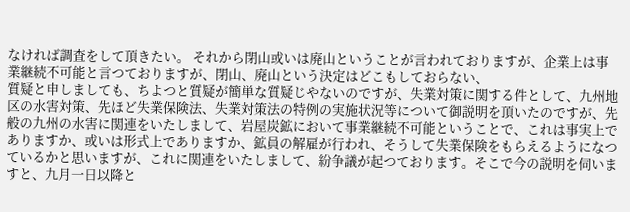なければ調査をして頂きたい。 それから閉山或いは廃山ということが言われておりますが、企業上は事業継続不可能と言つておりますが、閉山、廃山という決定はどこもしておらない、
質疑と申しましても、ちよつと質疑が簡単な質疑じやないのですが、失業対策に関する件として、九州地区の水害対策、先ほど失業保険法、失業対策法の特例の実施状況等について御説明を頂いたのですが、先般の九州の水害に関連をいたしまして、岩屋炭鉱において事業継続不可能ということで、これは事実上でありますか、或いは形式上でありますか、鉱員の解雇が行われ、そうして失業保険をもらえるようになつているかと思いますが、これに関連をいたしまして、紛争議が起つております。そこで今の説明を伺いますと、九月一日以降と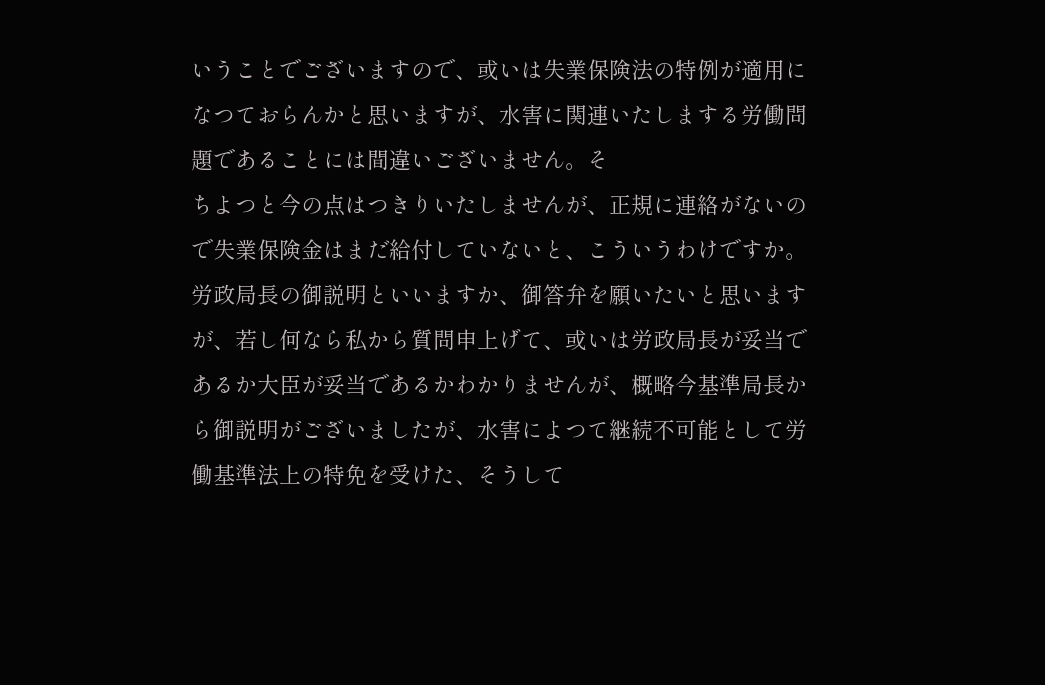いうことでございますので、或いは失業保険法の特例が適用になつておらんかと思いますが、水害に関連いたしまする労働問題であることには間違いございません。そ
ちよつと今の点はつきりいたしませんが、正規に連絡がないので失業保険金はまだ給付していないと、こういうわけですか。
労政局長の御説明といいますか、御答弁を願いたいと思いますが、若し何なら私から質問申上げて、或いは労政局長が妥当であるか大臣が妥当であるかわかりませんが、概略今基準局長から御説明がございましたが、水害によつて継続不可能として労働基準法上の特免を受けた、そうして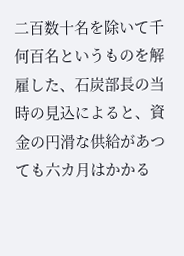二百数十名を除いて千何百名というものを解雇した、石炭部長の当時の見込によると、資金の円滑な供給があつても六カ月はかかる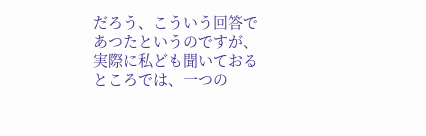だろう、こういう回答であつたというのですが、実際に私ども聞いておるところでは、一つの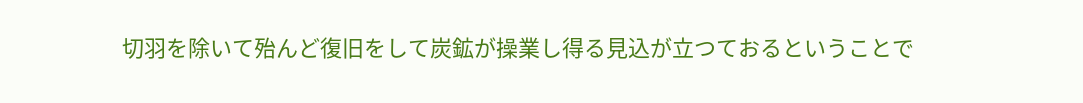切羽を除いて殆んど復旧をして炭鉱が操業し得る見込が立つておるということで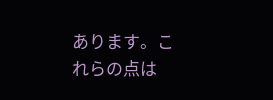あります。これらの点は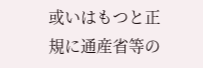或いはもつと正規に通産省等の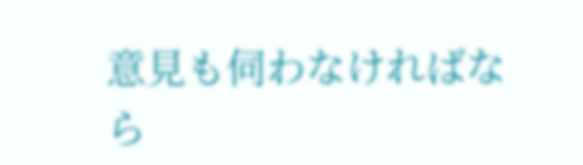意見も伺わなければなら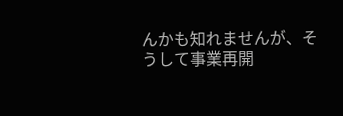んかも知れませんが、そうして事業再開